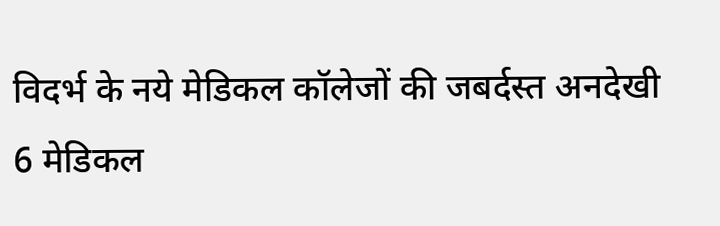विदर्भ के नये मेडिकल कॉलेजों की जबर्दस्त अनदेखी
6 मेडिकल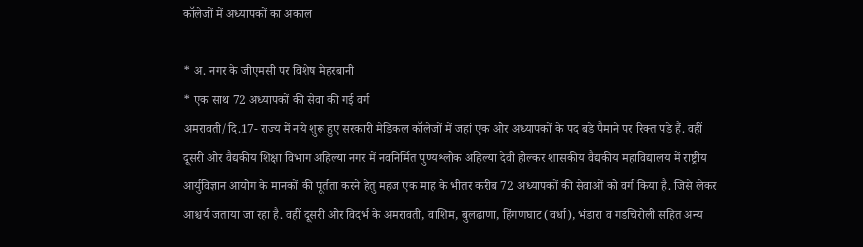कॉलेजों में अध्यापकों का अकाल

* अ. नगर के जीएमसी पर विशेष मेहरबानी
* एक साथ 72 अध्यापकों की सेवा की गई वर्ग
अमरावती/दि.17- राज्य में नये शुरू हुए सरकारी मेडिकल कॉलेजों में जहां एक ओर अध्यापकों के पद बडे पैमाने पर रिक्त पडे हैं. वहीं दूसरी ओर वैद्यकीय शिक्षा विभाग अहिल्या नगर में नवनिर्मित पुण्यश्लोक अहिल्या देवी होल्कर शासकीय वैद्यकीय महाविद्यालय में राष्ट्रीय आर्युविज्ञान आयोग के मानकों की पूर्तता करने हेतु महज एक माह के भीतर करीब 72 अध्यापकों की सेवाओं को वर्ग किया है. जिसे लेकर आश्चर्य जताया जा रहा है. वहीं दूसरी ओर विदर्भ के अमरावती, वाशिम, बुलढाणा, हिंगणघाट (वर्धा), भंडारा व गडचिरोली सहित अन्य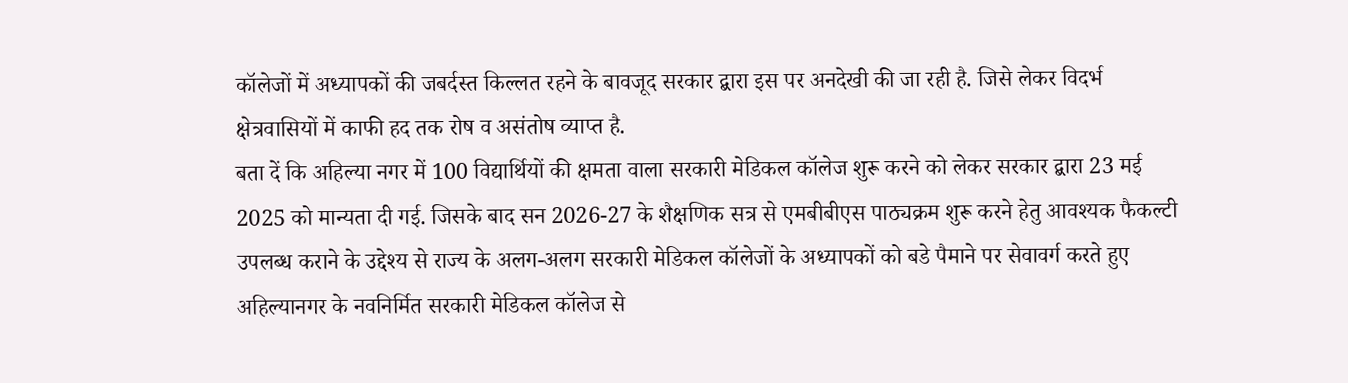कॉलेजों में अध्यापकों की जबर्दस्त किल्लत रहने के बावजूद सरकार द्बारा इस पर अनदेखी की जा रही है. जिसे लेकर विदर्भ क्षेत्रवासियों में काफी हद तक रोष व असंतोष व्याप्त है.
बता दें कि अहिल्या नगर में 100 विद्यार्थियों की क्षमता वाला सरकारी मेडिकल कॉलेज शुरू करने को लेकर सरकार द्बारा 23 मई 2025 को मान्यता दी गई. जिसके बाद सन 2026-27 के शैक्षणिक सत्र से एमबीबीएस पाठ्यक्रम शुरू करने हेतु आवश्यक फैकल्टी उपलब्ध कराने के उद्देश्य से राज्य के अलग-अलग सरकारी मेडिकल कॉलेजों के अध्यापकों को बडे पैमाने पर सेवावर्ग करते हुए अहिल्यानगर के नवनिर्मित सरकारी मेडिकल कॉलेज से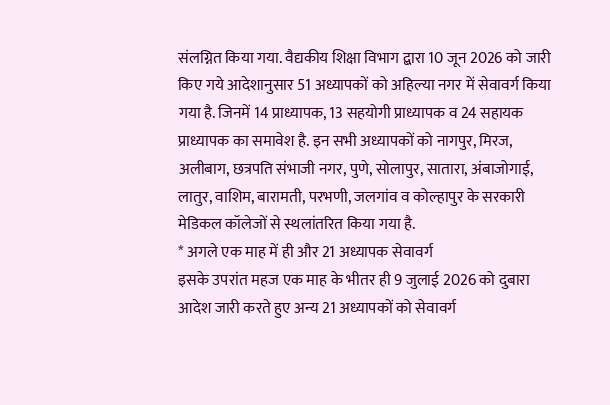संलग्नित किया गया. वैद्यकीय शिक्षा विभाग द्बारा 10 जून 2026 को जारी किए गये आदेशानुसार 51 अध्यापकों को अहिल्या नगर में सेवावर्ग किया गया है. जिनमें 14 प्राध्यापक, 13 सहयोगी प्राध्यापक व 24 सहायक प्राध्यापक का समावेश है. इन सभी अध्यापकों को नागपुर, मिरज, अलीबाग, छत्रपति संभाजी नगर, पुणे, सोलापुर, सातारा, अंबाजोगाई, लातुर, वाशिम, बारामती, परभणी, जलगांव व कोल्हापुर के सरकारी मेडिकल कॉलेजों से स्थलांतरित किया गया है.
* अगले एक माह में ही और 21 अध्यापक सेवावर्ग
इसके उपरांत महज एक माह के भीतर ही 9 जुलाई 2026 को दुबारा आदेश जारी करते हुए अन्य 21 अध्यापकों को सेवावर्ग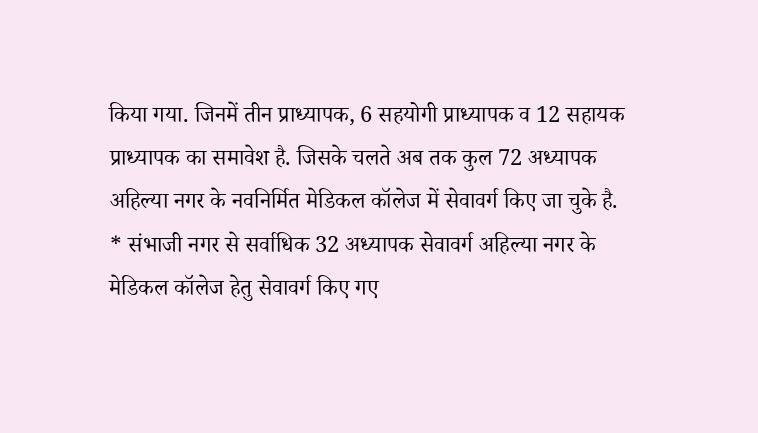किया गया. जिनमें तीन प्राध्यापक, 6 सहयोगी प्राध्यापक व 12 सहायक प्राध्यापक का समावेश है. जिसके चलते अब तक कुल 72 अध्यापक अहिल्या नगर के नवनिर्मित मेडिकल कॉलेज में सेवावर्ग किए जा चुके है.
* संभाजी नगर से सर्वाधिक 32 अध्यापक सेवावर्ग अहिल्या नगर के मेडिकल कॉलेज हेतु सेवावर्ग किए गए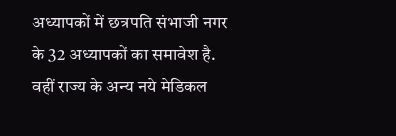अध्यापकों में छत्रपति संभाजी नगर के 32 अध्यापकों का समावेश है. वहीं राज्य के अन्य नये मेडिकल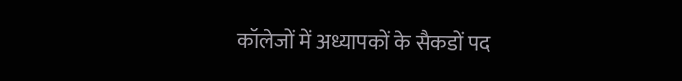कॉलेजों में अध्यापकों के सैकडों पद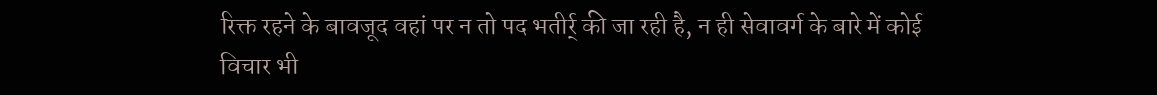रिक्त रहने के बावजूद वहां पर न तो पद भतीर्र् की जा रही है, न ही सेवावर्ग के बारे में कोई विचार भी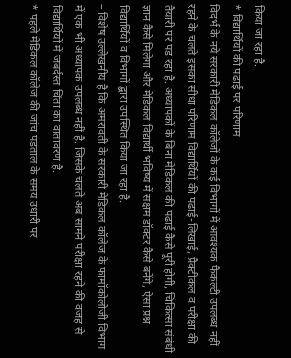किया जा रहा है.
* विद्यार्थियों की पढाई पर परिणाम
विदर्भ के नये सरकारी मेडिकल कॉलेजों के कई विभागों में आवश्यक फैकल्टी उपलब्ध नहीं रहने के चलते इसका सीधा परिणाम विद्यार्थियों की पढाई-लिखाई, प्रैक्टीकल व परीक्षा की तैयारी पर पड रहा है. अध्यापकों के बिना मेडिकल की पढाई कैसे पूरी होगी, चिकित्सा संबंधी ज्ञान कैसे मिलेगा और मेडिकल विद्यार्थी भविष्य में सक्षम डॉक्टर कैसे बनेंगे, ऐसा प्रश्न विद्यार्थियों व विभागों द्बारा उपस्थित किया जा रहा है.
– विशेष उल्लेखनीय है कि अमरावती के सरकारी मेडिकल कॉलेज के फामॉकोलोजी विभाग में एक भी अध्यापक उपलब्ध नहीं है. जिसके चलते अब सामने परीक्षा रहने की वजह से विद्यार्थियों में जबर्दस्त चिंता का वातावरण है.
* पहले मेडिकल कॉलेज की जांच पडताल के समय उधारी पर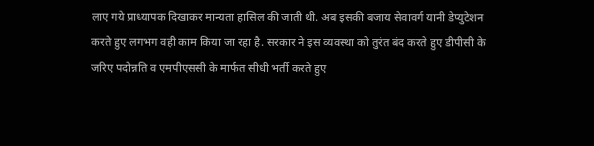लाए गये प्राध्यापक दिखाकर मान्यता हासिल की जाती थी. अब इसकी बजाय सेवावर्ग यानी डेप्युटेशन करते हुए लगभग वही काम किया जा रहा है. सरकार ने इस व्यवस्था को तुरंत बंद करते हुए डीपीसी के जरिए पदोन्नति व एमपीएससी के मार्फत सीधी भर्ती करते हुए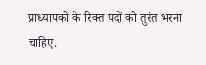प्राध्यापको के रिक्त पदों को तुरंत भरना चाहिए.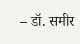– डॉ. समीर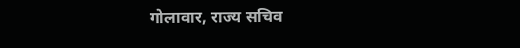गोलावार, राज्य सचिव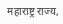महाराष्ट्र राज्य,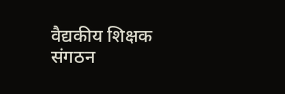वैद्यकीय शिक्षक संगठन